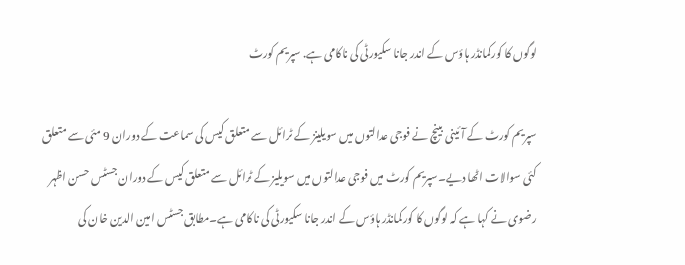لوگوں کا کورکمانڈر ہاؤس کے اندر جانا سکیورٹی کی ناکامی ہے. سپریم کورٹ

سپریم کورٹ کے آئینی بینچ نے فوجی عدالتوں میں سویلینز کے ٹرائل سے متعلق کیس کی سماعت کے دوران 9 مئی سے متعلق کئی سوالات اٹھا دیے۔سپریم کورٹ میں فوجی عدالتوں میں سویلیز کے ٹرائل سے متعلق کیس کے دوران جسٹس حسن اظہر رضوی نے کہا ہے کہ لوگوں کا کورکمانڈر ہاؤس کے اندر جانا سکیورٹی کی ناکامی ہے۔مطابق جسٹس امین الدین خان کی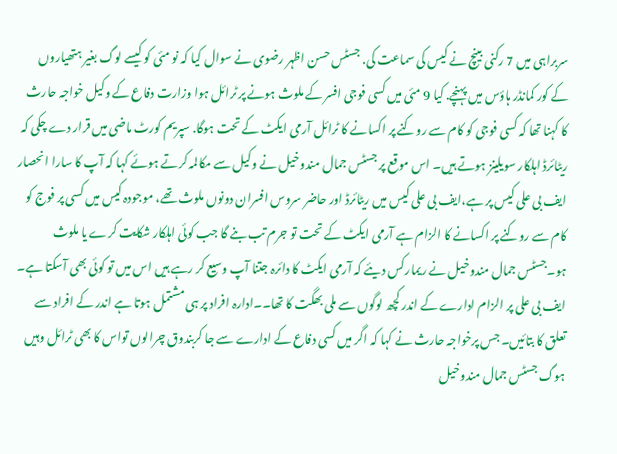سربراہی میں 7 رکنی بینچ نے کیس کی سماعت کی. جسٹس حسن اظہر رضوی نے سوال کیا کہ نو مئی کو کیسے لوگ بغیر ہتھیاروں کے کور کمانڈر ہاؤس میں پہنچے. کیا 9 مئی میں کسی فوجی افسر کے ملوث ہونے پر ٹرائل ہوا وزارت دفاع کے وکیل خواجہ حارث کا کہنا تھا کہ کسی فوجی کو کام سے روکنے پر اکسانے کا ٹرائل آرمی ایکٹ کے تحت ہوگا. سپریم کورٹ ماضی میں قرار دے چکی کہ ریٹائرڈ اہلکار سویلینز ہوتے ہیں۔ اس موقع پر جسٹس جمال مندوخیل نے وکیل سے مکالمہ کرتے ہوئے کہا کہ آپ کا سارا انحصار ایف بی علی کیس پر ہے،ایف بی علی کیس میں ریٹائرڈ اور حاضر سروس افسران دونوں ملوث تھے، موجودہ کیس میں کسی پر فوج کو کام سے روکنے پر اکسانے کا الزام ہے آرمی ایکٹ کے تحت تو جرم تب بنے گا جب کوئی اہلکار شکایت کرے یا ملوث ہو۔جسٹس جمال مندوخیل نے ریمارکس دیئے کہ آرمی ایکٹ کا دائرہ جتنا آپ وسیع کر رہے ہیں اس میں تو کوئی بھی آسکتا ہے۔ ایف بی علی پر الزام ادارے کے اندر کچھ لوگوں سے ملی بھگت کا تھا۔۔ادارہ افراد پر ہی مشتمل ہوتا ہے اندر کے افراد سے تعلق کا بتائیں۔ جس پرخواجہ حارث نے کہا کہ اگر میں کسی دفاع کے ادارے سے جا کربندوق چرالوں تواس کا بھی ٹرائل وہیں ہوگ جسٹس جمال مندوخیل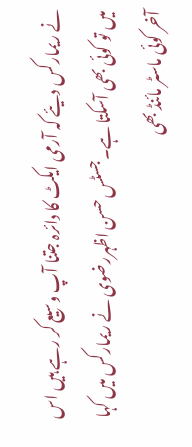نے ریمارکس دیئے کہ آرمی ایکٹ کا دائرہ جتنا آپ وسیع کر رہے ہیں اس میں تو کوئی بھی آسکتا ہے۔جسٹس حسن اظہررضوی نے ریمارکس میں کہا آخر کوئی ماسٹر مائنڈ بھی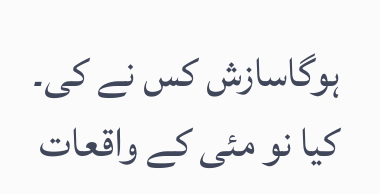ہوگاسازش کس نے کی۔ کیا نو مئی کے واقعات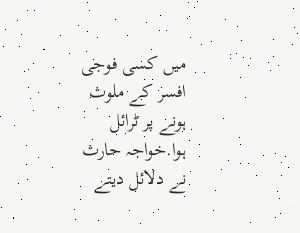میں کسی فوجی افسر کے ملوث ہونے پر ٹرائل ہوا.خواجہ حارث نے دلائل دیتے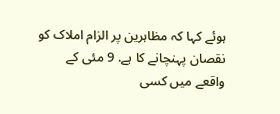ہوئے کہا کہ مظاہرین پر الزام املاک کو نقصان پہنچانے کا ہے. 9 مئی کے واقعے میں کسی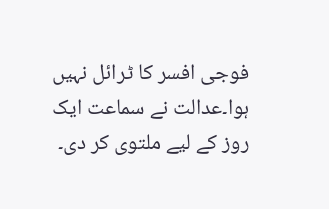فوجی افسر کا ٹرائل نہیں ہوا۔عدالت نے سماعت ایک روز کے لیے ملتوی کر دی۔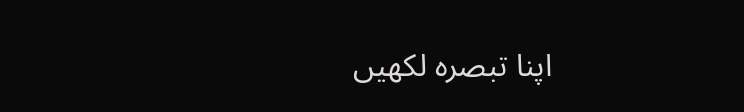اپنا تبصرہ لکھیں